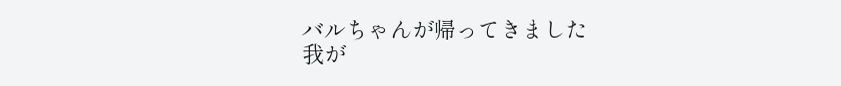バルちゃんが帰ってきました
我が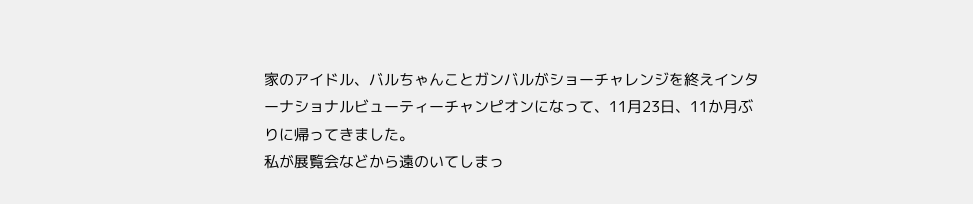家のアイドル、バルちゃんことガンバルがショーチャレンジを終えインターナショナルビューティーチャンピオンになって、11月23日、11か月ぶりに帰ってきました。
私が展覧会などから遠のいてしまっ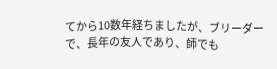てから10数年経ちましたが、ブリーダーで、長年の友人であり、師でも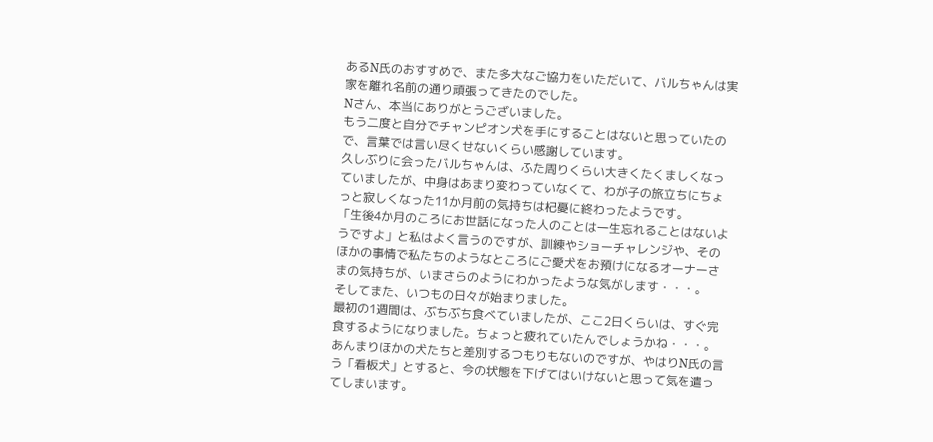あるN氏のおすすめで、また多大なご協力をいただいて、バルちゃんは実家を離れ名前の通り頑張ってきたのでした。
Nさん、本当にありがとうございました。
もう二度と自分でチャンピオン犬を手にすることはないと思っていたので、言葉では言い尽くせないくらい感謝しています。
久しぶりに会ったバルちゃんは、ふた周りくらい大きくたくましくなっていましたが、中身はあまり変わっていなくて、わが子の旅立ちにちょっと寂しくなった11か月前の気持ちは杞憂に終わったようです。
「生後4か月のころにお世話になった人のことは一生忘れることはないようですよ」と私はよく言うのですが、訓練やショーチャレンジや、そのほかの事情で私たちのようなところにご愛犬をお預けになるオーナーさまの気持ちが、いまさらのようにわかったような気がします・・・。
そしてまた、いつもの日々が始まりました。
最初の1週間は、ぶちぶち食べていましたが、ここ2日くらいは、すぐ完食するようになりました。ちょっと疲れていたんでしょうかね・・・。
あんまりほかの犬たちと差別するつもりもないのですが、やはりN氏の言う「看板犬」とすると、今の状態を下げてはいけないと思って気を遣ってしまいます。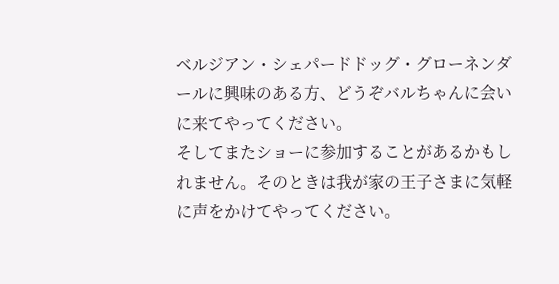ベルジアン・シェパードドッグ・グローネンダールに興味のある方、どうぞバルちゃんに会いに来てやってください。
そしてまたショーに参加することがあるかもしれません。そのときは我が家の王子さまに気軽に声をかけてやってください。